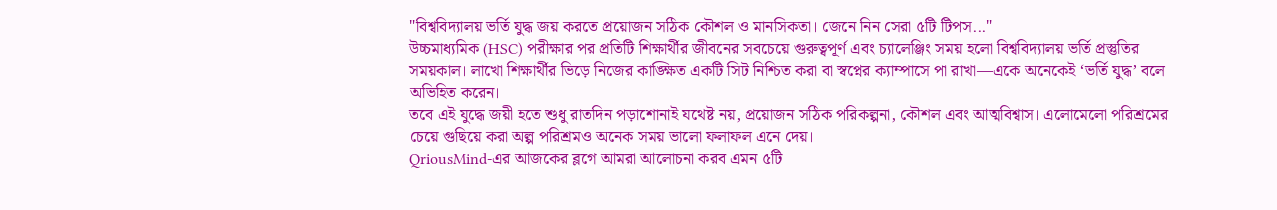"বিশ্ববিদ্যালয় ভর্তি যুদ্ধ জয় করতে প্রয়োজন সঠিক কৌশল ও মানসিকতা। জেনে নিন সেরা ৫টি টিপস..."
উচ্চমাধ্যমিক (HSC) পরীক্ষার পর প্রতিটি শিক্ষার্থীর জীবনের সবচেয়ে গুরুত্বপূর্ণ এবং চ্যালেঞ্জিং সময় হলো বিশ্ববিদ্যালয় ভর্তি প্রস্তুতির সময়কাল। লাখো শিক্ষার্থীর ভিড়ে নিজের কাঙ্ক্ষিত একটি সিট নিশ্চিত করা বা স্বপ্নের ক্যাম্পাসে পা রাখা—একে অনেকেই ‘ভর্তি যুদ্ধ’ বলে অভিহিত করেন।
তবে এই যুদ্ধে জয়ী হতে শুধু রাতদিন পড়াশোনাই যথেষ্ট নয়, প্রয়োজন সঠিক পরিকল্পনা, কৌশল এবং আত্মবিশ্বাস। এলোমেলো পরিশ্রমের চেয়ে গুছিয়ে করা অল্প পরিশ্রমও অনেক সময় ভালো ফলাফল এনে দেয়।
QriousMind-এর আজকের ব্লগে আমরা আলোচনা করব এমন ৫টি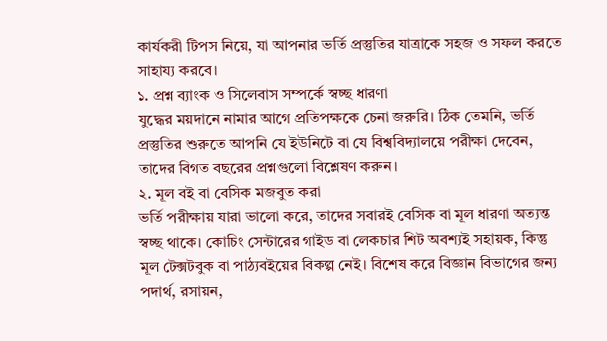কার্যকরী টিপস নিয়ে, যা আপনার ভর্তি প্রস্তুতির যাত্রাকে সহজ ও সফল করতে সাহায্য করবে।
১. প্রশ্ন ব্যাংক ও সিলেবাস সম্পর্কে স্বচ্ছ ধারণা
যুদ্ধের ময়দানে নামার আগে প্রতিপক্ষকে চেনা জরুরি। ঠিক তেমনি, ভর্তি প্রস্তুতির শুরুতে আপনি যে ইউনিটে বা যে বিশ্ববিদ্যালয়ে পরীক্ষা দেবেন, তাদের বিগত বছরের প্রশ্নগুলো বিশ্লেষণ করুন।
২. মূল বই বা বেসিক মজবুত করা
ভর্তি পরীক্ষায় যারা ভালো করে, তাদের সবারই বেসিক বা মূল ধারণা অত্যন্ত স্বচ্ছ থাকে। কোচিং সেন্টারের গাইড বা লেকচার শিট অবশ্যই সহায়ক, কিন্তু মূল টেক্সটবুক বা পাঠ্যবইয়ের বিকল্প নেই। বিশেষ করে বিজ্ঞান বিভাগের জন্য পদার্থ, রসায়ন,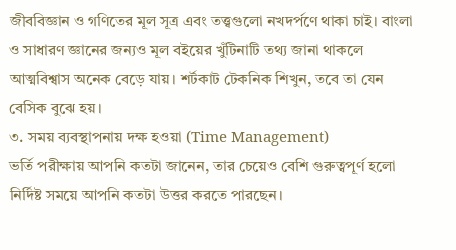জীববিজ্ঞান ও গণিতের মূল সূত্র এবং তত্ত্বগুলো নখদর্পণে থাকা চাই। বাংলা ও সাধারণ জ্ঞানের জন্যও মূল বইয়ের খুঁটিনাটি তথ্য জানা থাকলে আত্মবিশ্বাস অনেক বেড়ে যায়। শর্টকাট টেকনিক শিখুন, তবে তা যেন বেসিক বুঝে হয়।
৩. সময় ব্যবস্থাপনায় দক্ষ হওয়া (Time Management)
ভর্তি পরীক্ষায় আপনি কতটা জানেন, তার চেয়েও বেশি গুরুত্বপূর্ণ হলো নির্দিষ্ট সময়ে আপনি কতটা উত্তর করতে পারছেন।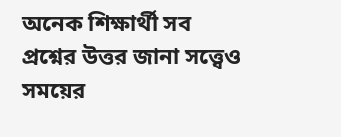অনেক শিক্ষার্থী সব প্রশ্নের উত্তর জানা সত্ত্বেও সময়ের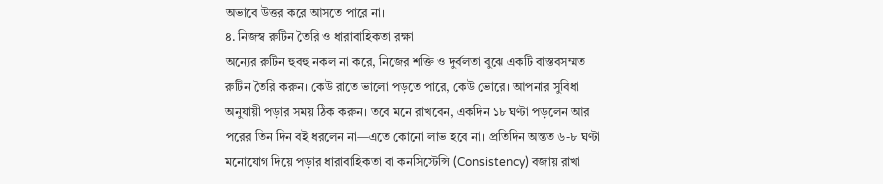অভাবে উত্তর করে আসতে পারে না।
৪. নিজস্ব রুটিন তৈরি ও ধারাবাহিকতা রক্ষা
অন্যের রুটিন হুবহু নকল না করে, নিজের শক্তি ও দুর্বলতা বুঝে একটি বাস্তবসম্মত রুটিন তৈরি করুন। কেউ রাতে ভালো পড়তে পারে, কেউ ভোরে। আপনার সুবিধা অনুযায়ী পড়ার সময় ঠিক করুন। তবে মনে রাখবেন, একদিন ১৮ ঘণ্টা পড়লেন আর পরের তিন দিন বই ধরলেন না—এতে কোনো লাভ হবে না। প্রতিদিন অন্তত ৬-৮ ঘণ্টা মনোযোগ দিয়ে পড়ার ধারাবাহিকতা বা কনসিস্টেন্সি (Consistency) বজায় রাখা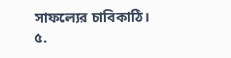সাফল্যের চাবিকাঠি।
৫.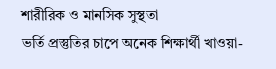শারীরিক ও মানসিক সুস্থতা
ভর্তি প্রস্তুতির চাপে অনেক শিক্ষার্থী খাওয়া-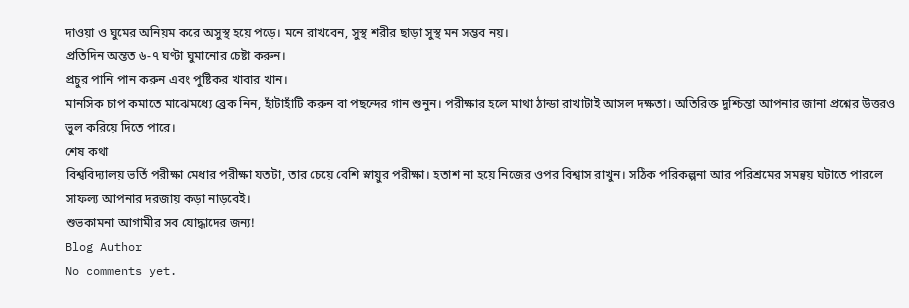দাওয়া ও ঘুমের অনিয়ম করে অসুস্থ হয়ে পড়ে। মনে রাখবেন, সুস্থ শরীর ছাড়া সুস্থ মন সম্ভব নয়।
প্রতিদিন অন্তত ৬-৭ ঘণ্টা ঘুমানোর চেষ্টা করুন।
প্রচুর পানি পান করুন এবং পুষ্টিকর খাবার খান।
মানসিক চাপ কমাতে মাঝেমধ্যে ব্রেক নিন, হাঁটাহাঁটি করুন বা পছন্দের গান শুনুন। পরীক্ষার হলে মাথা ঠান্ডা রাখাটাই আসল দক্ষতা। অতিরিক্ত দুশ্চিন্তা আপনার জানা প্রশ্নের উত্তরও ভুল করিয়ে দিতে পারে।
শেষ কথা
বিশ্ববিদ্যালয় ভর্তি পরীক্ষা মেধার পরীক্ষা যতটা, তার চেয়ে বেশি স্নায়ুর পরীক্ষা। হতাশ না হয়ে নিজের ওপর বিশ্বাস রাখুন। সঠিক পরিকল্পনা আর পরিশ্রমের সমন্বয় ঘটাতে পারলে সাফল্য আপনার দরজায় কড়া নাড়বেই।
শুভকামনা আগামীর সব যোদ্ধাদের জন্য!
Blog Author
No comments yet.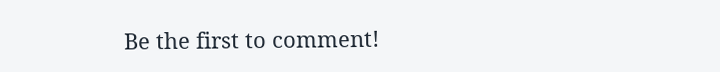Be the first to comment!